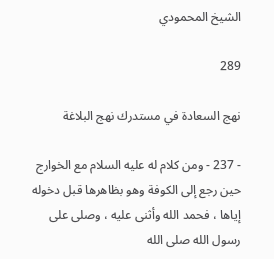الشيخ المحمودي

289

نهج السعادة في مستدرك نهج البلاغة

- 237 - ومن كلام له عليه السلام مع الخوارج حين رجع إلى الكوفة وهو بظاهرها قبل دخوله إياها ، فحمد الله وأثنى عليه ، وصلى على رسول الله صلى الله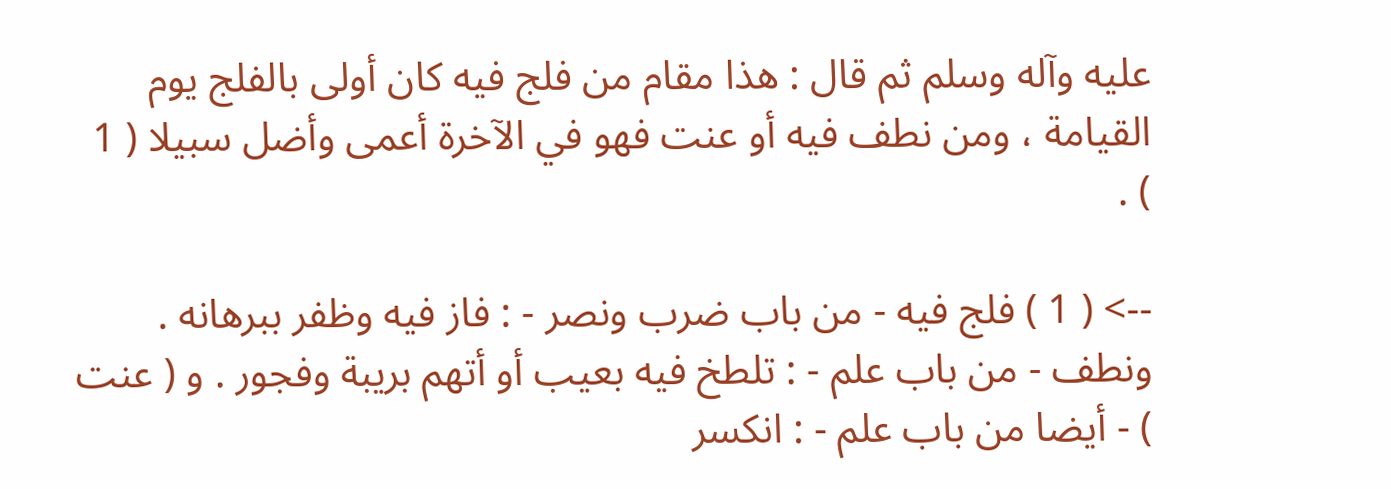عليه وآله وسلم ثم قال : هذا مقام من فلج فيه كان أولى بالفلج يوم القيامة ، ومن نطف فيه أو عنت فهو في الآخرة أعمى وأضل سبيلا ( 1 ) .

--> ( 1 ) فلج فيه - من باب ضرب ونصر - : فاز فيه وظفر ببرهانه . ونطف - من باب علم - : تلطخ فيه بعيب أو أتهم بريبة وفجور . و ( عنت ) - أيضا من باب علم - : انكسر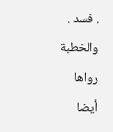. فسد . والخطبة رواها أيضا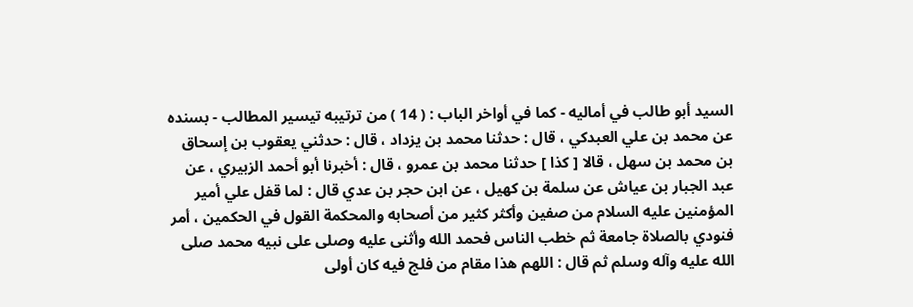السيد أبو طالب في أماليه - كما في أواخر الباب : ( 14 ) من ترتيبه تيسير المطالب - بسنده عن محمد بن علي العبدكي ، قال : حدثنا محمد بن يزداد ، قال : حدثني يعقوب بن إسحاق بن محمد بن سهل ، قالا [ كذا ] حدثنا محمد بن عمرو ، قال : أخبرنا أبو أحمد الزبيري ، عن عبد الجبار بن عياش عن سلمة بن كهيل ، عن ابن حجر بن عدي قال : لما قفل علي أمير المؤمنين عليه السلام من صفين وأكثر كثير من أصحابه والمحكمة القول في الحكمين ، أمر فنودي بالصلاة جامعة ثم خطب الناس فحمد الله وأثنى عليه وصلى على نبيه محمد صلى الله عليه وآله وسلم ثم قال : اللهم هذا مقام من فلج فيه كان أولى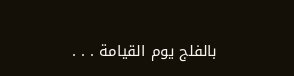بالفلج يوم القيامة . . .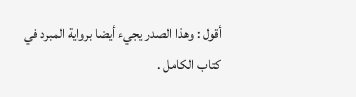أقول : وهذا الصدر يجيء أيضا برواية المبرد في كتاب الكامل .